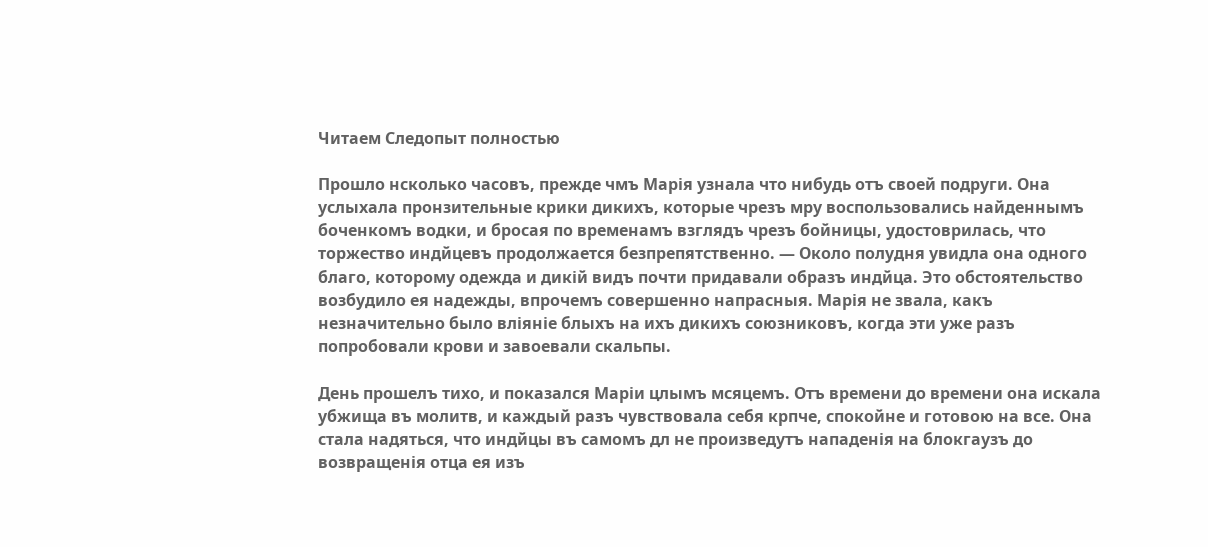Читаем Следопыт полностью

Прошло нсколько часовъ, прежде чмъ Марія узнала что нибудь отъ своей подруги. Она услыхала пронзительные крики дикихъ, которые чрезъ мру воспользовались найденнымъ боченкомъ водки, и бросая по временамъ взглядъ чрезъ бойницы, удостоврилась, что торжество индйцевъ продолжается безпрепятственно. — Около полудня увидла она одного благо, которому одежда и дикій видъ почти придавали образъ индйца. Это обстоятельство возбудило ея надежды, впрочемъ совершенно напрасныя. Марія не звала, какъ незначительно было вліяніе блыхъ на ихъ дикихъ союзниковъ, когда эти уже разъ попробовали крови и завоевали скальпы.

День прошелъ тихо, и показался Маріи цлымъ мсяцемъ. Отъ времени до времени она искала убжища въ молитв, и каждый разъ чувствовала себя крпче, спокойне и готовою на все. Она стала надяться, что индйцы въ самомъ дл не произведутъ нападенія на блокгаузъ до возвращенія отца ея изъ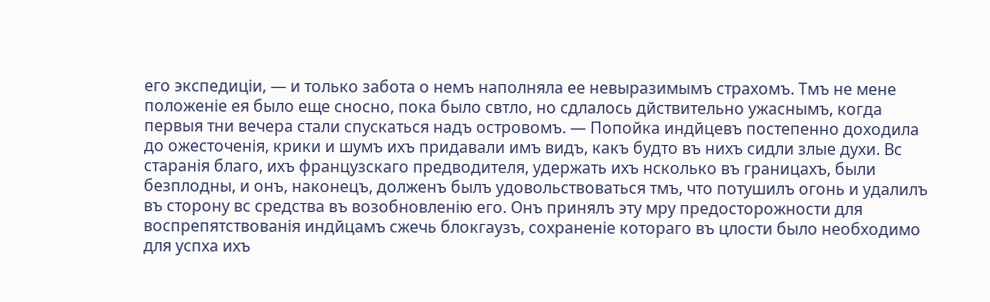его экспедиціи, — и только забота о немъ наполняла ее невыразимымъ страхомъ. Тмъ не мене положеніе ея было еще сносно, пока было свтло, но сдлалось дйствительно ужаснымъ, когда первыя тни вечера стали спускаться надъ островомъ. — Попойка индйцевъ постепенно доходила до ожесточенія, крики и шумъ ихъ придавали имъ видъ, какъ будто въ нихъ сидли злые духи. Вс старанія благо, ихъ французскаго предводителя, удержать ихъ нсколько въ границахъ, были безплодны, и онъ, наконецъ, долженъ былъ удовольствоваться тмъ, что потушилъ огонь и удалилъ въ сторону вс средства въ возобновленію его. Онъ принялъ эту мру предосторожности для воспрепятствованія индйцамъ сжечь блокгаузъ, сохраненіе котораго въ цлости было необходимо для успха ихъ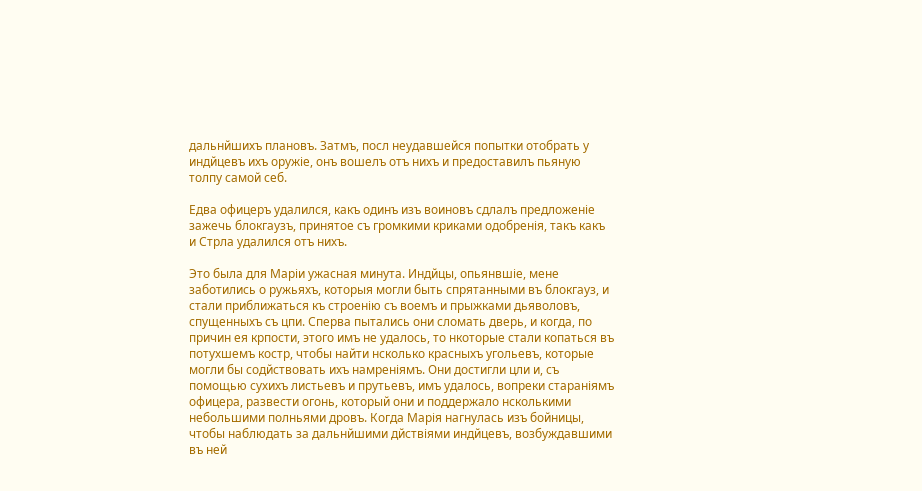дальнйшихъ плановъ. Затмъ, посл неудавшейся попытки отобрать у индйцевъ ихъ оружіе, онъ вошелъ отъ нихъ и предоставилъ пьяную толпу самой себ.

Едва офицеръ удалился, какъ одинъ изъ воиновъ сдлалъ предложеніе зажечь блокгаузъ, принятое съ громкими криками одобренія, такъ какъ и Стрла удалился отъ нихъ.

Это была для Маріи ужасная минута. Индйцы, опьянвшіе, мене заботились о ружьяхъ, которыя могли быть спрятанными въ блокгауз, и стали приближаться къ строенію съ воемъ и прыжками дьяволовъ, спущенныхъ съ цпи. Сперва пытались они сломать дверь, и когда, по причин ея крпости, этого имъ не удалось, то нкоторые стали копаться въ потухшемъ костр, чтобы найти нсколько красныхъ угольевъ, которые могли бы содйствовать ихъ намреніямъ. Они достигли цли и, съ помощью сухихъ листьевъ и прутьевъ, имъ удалось, вопреки стараніямъ офицера, развести огонь, который они и поддержало нсколькими небольшими полньями дровъ. Когда Марія нагнулась изъ бойницы, чтобы наблюдать за дальнйшими дйствіями индйцевъ, возбуждавшими въ ней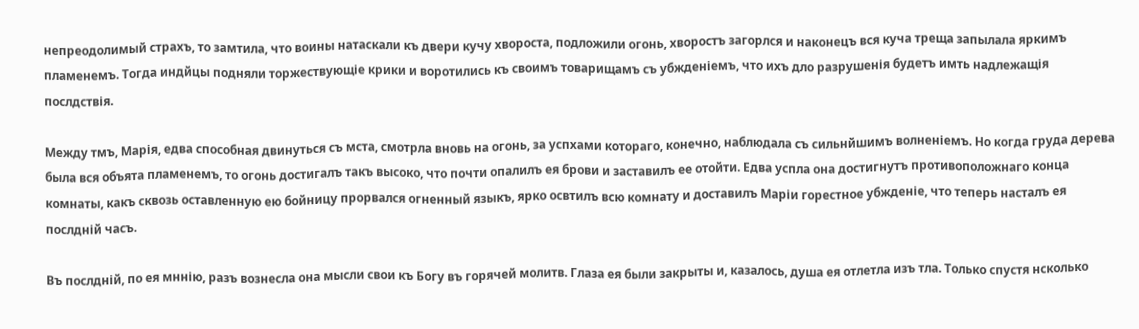непреодолимый страхъ, то замтила, что воины натаскали къ двери кучу хвороста, подложили огонь, хворостъ загорлся и наконецъ вся куча треща запылала яркимъ пламенемъ. Тогда индйцы подняли торжествующіе крики и воротились къ своимъ товарищамъ съ убжденіемъ, что ихъ дло разрушенія будетъ имть надлежащія послдствія.

Между тмъ, Марія, едва способная двинуться съ мста, смотрла вновь на огонь, за успхами котораго, конечно, наблюдала съ сильнйшимъ волненіемъ. Но когда груда дерева была вся объята пламенемъ, то огонь достигалъ такъ высоко, что почти опалилъ ея брови и заставилъ ее отойти. Едва успла она достигнутъ противоположнаго конца комнаты, какъ сквозь оставленную ею бойницу прорвался огненный языкъ, ярко освтилъ всю комнату и доставилъ Маріи горестное убжденіе, что теперь насталъ ея послдній часъ.

Въ послдній, по ея мннію, разъ вознесла она мысли свои къ Богу въ горячей молитв. Глаза ея были закрыты и, казалось, душа ея отлетла изъ тла. Только спустя нсколько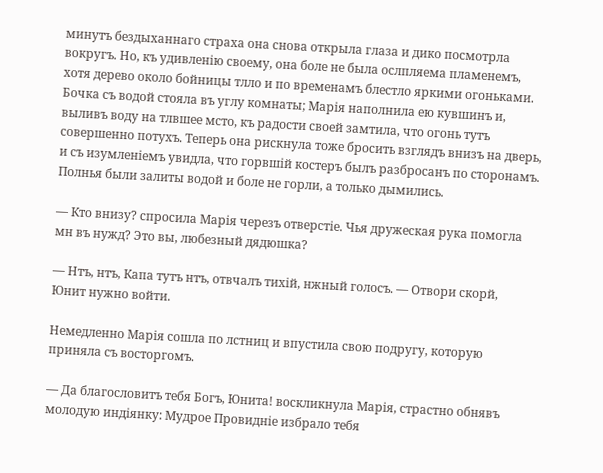минутъ бездыханнаго страха она снова открыла глаза и дико посмотрла вокругъ. Но, къ удивленію своему, она боле не была ослпляема пламенемъ, хотя дерево около бойницы тлло и по временамъ блестло яркими огоньками. Бочка съ водой стояла въ углу комнаты; Марія наполнила ею кувшинъ и, выливъ воду на тлвшее мсто, къ радости своей замтила, что огонь тутъ совершенно потухъ. Теперь она рискнула тоже бросить взглядъ внизъ на дверь, и съ изумленіемъ увидла, что горвшій костеръ былъ разбросанъ по сторонамъ. Полнья были залиты водой и боле не горли, а только дымились.

— Кто внизу? спросила Марія черезъ отверстіе. Чья дружеская рука помогла мн въ нужд? Это вы, любезный дядюшка?

— Нтъ, нтъ, Капа тутъ нтъ, отвчалъ тихій, нжный голосъ. — Отвори скорй, Юнит нужно войти.

Немедленно Марія сошла по лстниц и впустила свою подругу, которую приняла съ восторгомъ.

— Да благословитъ тебя Богъ, Юнита! воскликнула Марія, страстно обнявъ молодую индіянку: Мудрое Провидніе избрало тебя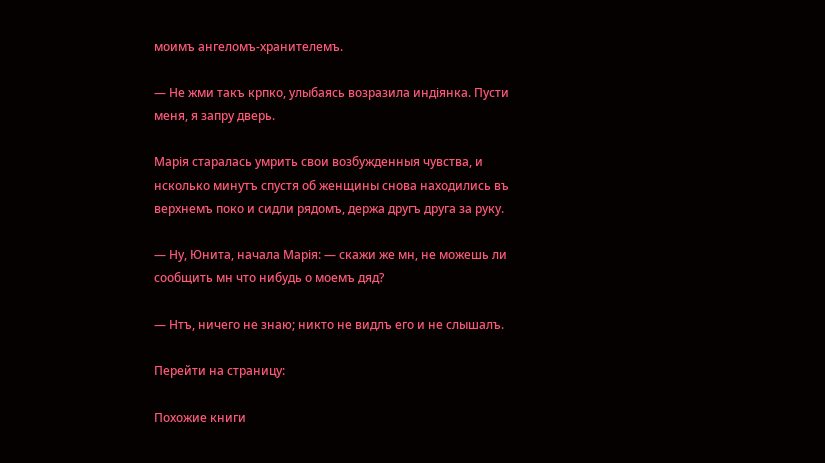моимъ ангеломъ-хранителемъ.

— Не жми такъ крпко, улыбаясь возразила индіянка. Пусти меня, я запру дверь.

Марія старалась умрить свои возбужденныя чувства, и нсколько минутъ спустя об женщины снова находились въ верхнемъ поко и сидли рядомъ, держа другъ друга за руку.

— Ну, Юнита, начала Марія: — скажи же мн, не можешь ли сообщить мн что нибудь о моемъ дяд?

— Нтъ, ничего не знаю; никто не видлъ его и не слышалъ.

Перейти на страницу:

Похожие книги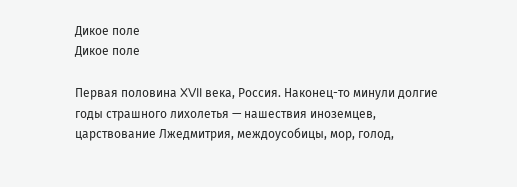Дикое поле
Дикое поле

Первая половина XVII века, Россия. Наконец-то минули долгие годы страшного лихолетья — нашествия иноземцев, царствование Лжедмитрия, междоусобицы, мор, голод,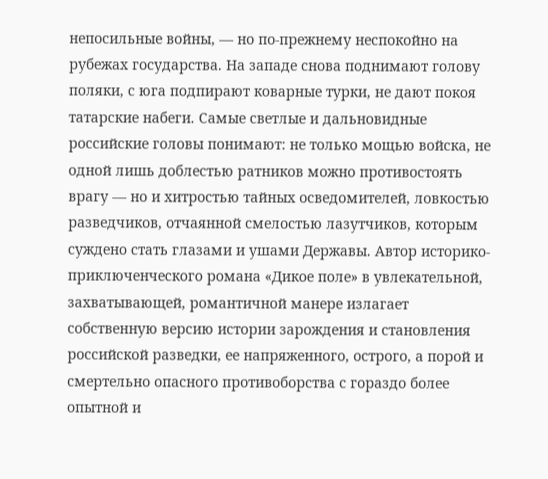непосильные войны, — но по-прежнему неспокойно на рубежах государства. На западе снова поднимают голову поляки, с юга подпирают коварные турки, не дают покоя татарские набеги. Самые светлые и дальновидные российские головы понимают: не только мощью войска, не одной лишь доблестью ратников можно противостоять врагу — но и хитростью тайных осведомителей, ловкостью разведчиков, отчаянной смелостью лазутчиков, которым суждено стать глазами и ушами Державы. Автор историко-приключенческого романа «Дикое поле» в увлекательной, захватывающей, романтичной манере излагает собственную версию истории зарождения и становления российской разведки, ее напряженного, острого, а порой и смертельно опасного противоборства с гораздо более опытной и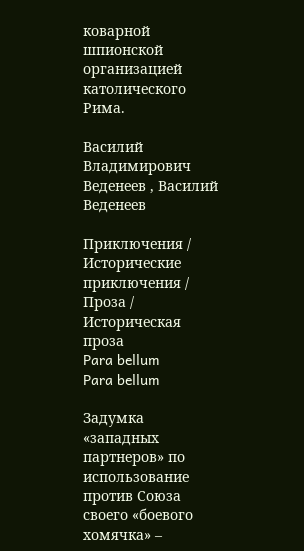коварной шпионской организацией католического Рима.

Василий Владимирович Веденеев , Василий Веденеев

Приключения / Исторические приключения / Проза / Историческая проза
Para bellum
Para bellum

Задумка «западных партнеров» по использование против Союза своего «боевого хомячка» –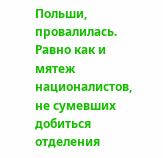Польши, провалилась. Равно как и мятеж националистов, не сумевших добиться отделения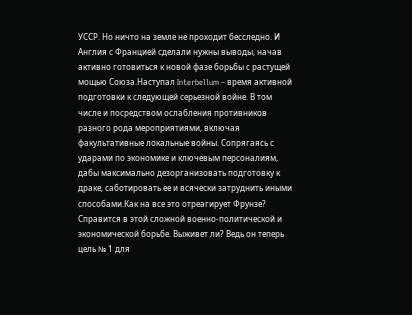УССР. Но ничто на земле не проходит бесследно. И Англия с Францией сделали нужны выводы, начав активно готовиться к новой фазе борьбы с растущей мощью Союза.Наступал Interbellum – время активной подготовки к следующей серьезной войне. В том числе и посредством ослабления противников разного рода мероприятиями, включая факультативные локальные войны. Сопрягаясь с ударами по экономике и ключевым персоналиям, дабы максимально дезорганизовать подготовку к драке, саботировать ее и всячески затруднить иными способами.Как на все это отреагирует Фрунзе? Справится в этой сложной военно-политической и экономической борьбе. Выживет ли? Ведь он теперь цель № 1 для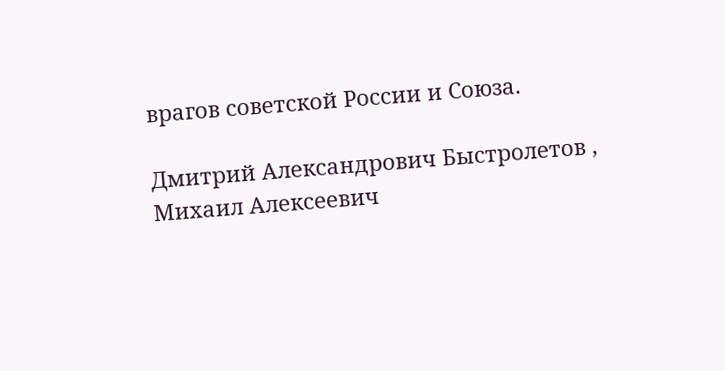врагов советской России и Союза.

Дмитрий Александрович Быстролетов , Михаил Алексеевич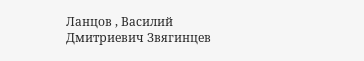Ланцов , Василий Дмитриевич Звягинцев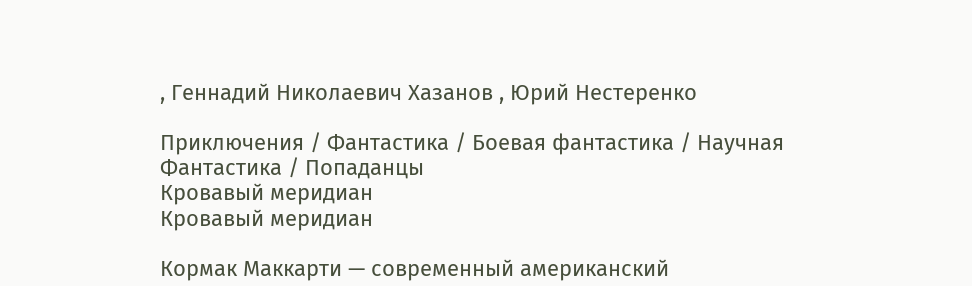, Геннадий Николаевич Хазанов , Юрий Нестеренко

Приключения / Фантастика / Боевая фантастика / Научная Фантастика / Попаданцы
Кровавый меридиан
Кровавый меридиан

Кормак Маккарти — современный американский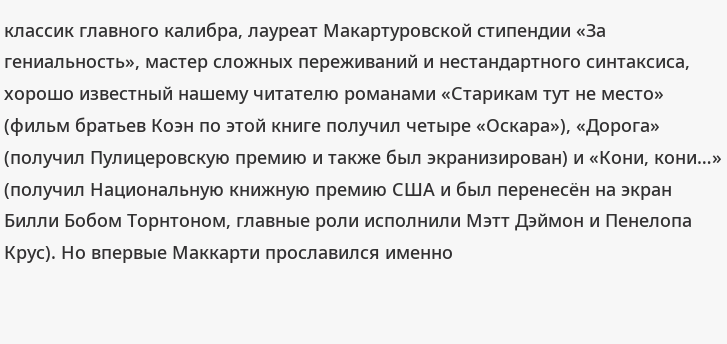классик главного калибра, лауреат Макартуровской стипендии «За гениальность», мастер сложных переживаний и нестандартного синтаксиса, хорошо известный нашему читателю романами «Старикам тут не место» (фильм братьев Коэн по этой книге получил четыре «Оскара»), «Дорога» (получил Пулицеровскую премию и также был экранизирован) и «Кони, кони…» (получил Национальную книжную премию США и был перенесён на экран Билли Бобом Торнтоном, главные роли исполнили Мэтт Дэймон и Пенелопа Крус). Но впервые Маккарти прославился именно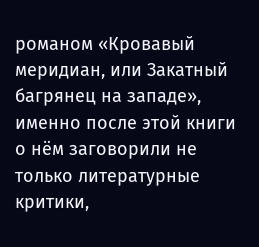романом «Кровавый меридиан, или Закатный багрянец на западе», именно после этой книги о нём заговорили не только литературные критики,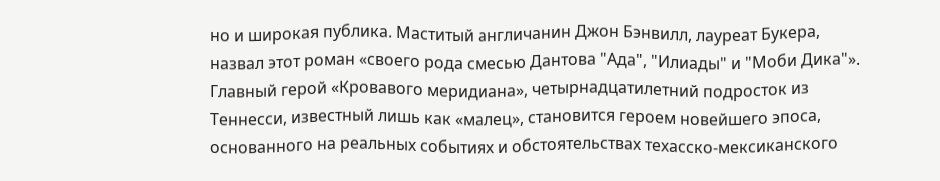но и широкая публика. Маститый англичанин Джон Бэнвилл, лауреат Букера, назвал этот роман «своего рода смесью Дантова "Ада", "Илиады" и "Моби Дика"». Главный герой «Кровавого меридиана», четырнадцатилетний подросток из Теннесси, известный лишь как «малец», становится героем новейшего эпоса, основанного на реальных событиях и обстоятельствах техасско-мексиканского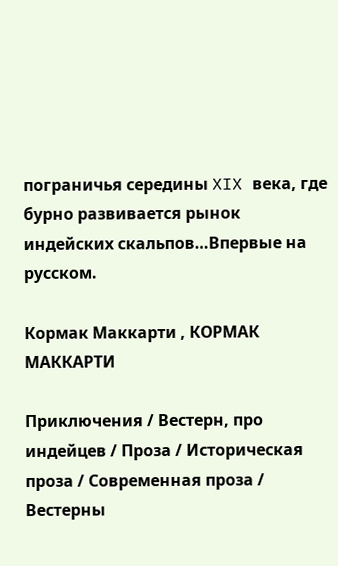пограничья середины XIX века, где бурно развивается рынок индейских скальпов…Впервые на русском.

Кормак Маккарти , КОРМАК МАККАРТИ

Приключения / Вестерн, про индейцев / Проза / Историческая проза / Современная проза / Вестерны